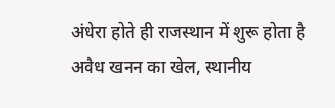अंधेरा होते ही राजस्थान में शुरू होता है अवैध खनन का खेल, स्थानीय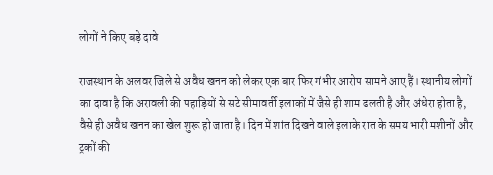लोगों ने किए बड़े दावे

राजस्थान के अलवर जिले से अवैध खनन को लेकर एक बार फिर गंभीर आरोप सामने आए हैं। स्थानीय लोगों का दावा है कि अरावली की पहाड़ियों से सटे सीमावर्ती इलाकों में जैसे ही शाम ढलती है और अंधेरा होता है, वैसे ही अवैध खनन का खेल शुरू हो जाता है। दिन में शांत दिखने वाले इलाके रात के समय भारी मशीनों और ट्रकों की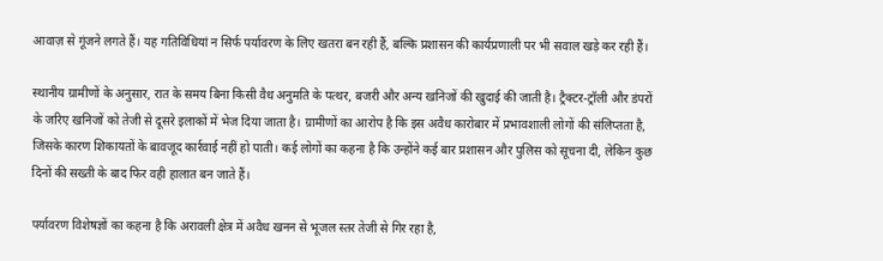आवाज़ से गूंजने लगते हैं। यह गतिविधियां न सिर्फ पर्यावरण के लिए खतरा बन रही हैं, बल्कि प्रशासन की कार्यप्रणाली पर भी सवाल खड़े कर रही हैं।

स्थानीय ग्रामीणों के अनुसार, रात के समय बिना किसी वैध अनुमति के पत्थर, बजरी और अन्य खनिजों की खुदाई की जाती है। ट्रैक्टर-ट्रॉली और डंपरों के जरिए खनिजों को तेजी से दूसरे इलाकों में भेज दिया जाता है। ग्रामीणों का आरोप है कि इस अवैध कारोबार में प्रभावशाली लोगों की संलिप्तता है, जिसके कारण शिकायतों के बावजूद कार्रवाई नहीं हो पाती। कई लोगों का कहना है कि उन्होंने कई बार प्रशासन और पुलिस को सूचना दी, लेकिन कुछ दिनों की सख्ती के बाद फिर वही हालात बन जाते हैं।

पर्यावरण विशेषज्ञों का कहना है कि अरावली क्षेत्र में अवैध खनन से भूजल स्तर तेजी से गिर रहा है,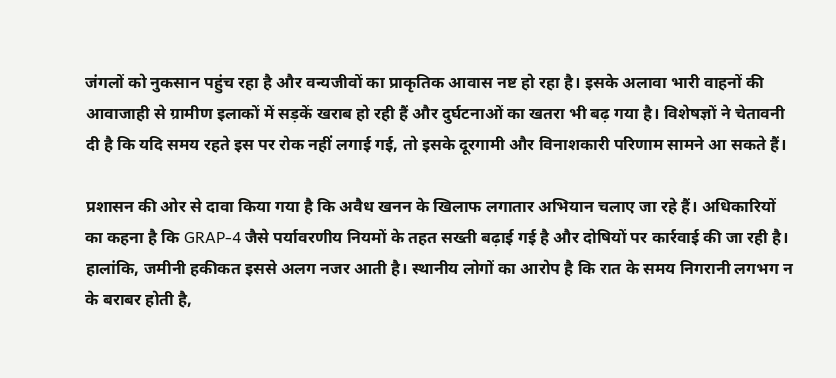जंगलों को नुकसान पहुंच रहा है और वन्यजीवों का प्राकृतिक आवास नष्ट हो रहा है। इसके अलावा भारी वाहनों की आवाजाही से ग्रामीण इलाकों में सड़कें खराब हो रही हैं और दुर्घटनाओं का खतरा भी बढ़ गया है। विशेषज्ञों ने चेतावनी दी है कि यदि समय रहते इस पर रोक नहीं लगाई गई, तो इसके दूरगामी और विनाशकारी परिणाम सामने आ सकते हैं।

प्रशासन की ओर से दावा किया गया है कि अवैध खनन के खिलाफ लगातार अभियान चलाए जा रहे हैं। अधिकारियों का कहना है कि GRAP-4 जैसे पर्यावरणीय नियमों के तहत सख्ती बढ़ाई गई है और दोषियों पर कार्रवाई की जा रही है। हालांकि, जमीनी हकीकत इससे अलग नजर आती है। स्थानीय लोगों का आरोप है कि रात के समय निगरानी लगभग न के बराबर होती है,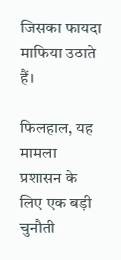जिसका फायदा माफिया उठाते हैं।

फिलहाल, यह मामला प्रशासन के लिए एक बड़ी चुनौती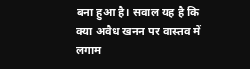बना हुआ है। सवाल यह है कि क्या अवैध खनन पर वास्तव में लगाम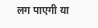लग पाएगी या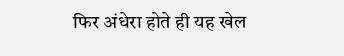फिर अंधेरा होते ही यह खेल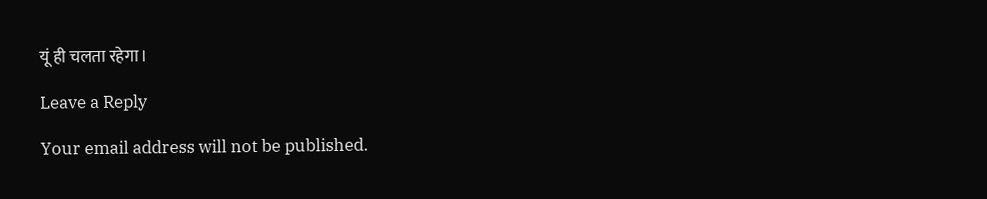यूं ही चलता रहेगा।

Leave a Reply

Your email address will not be published.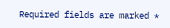Required fields are marked *